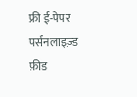फ्री ई-पेपर
पर्सनलाइज़्ड फ़ीड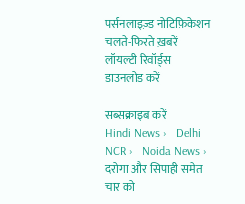पर्सनलाइज़्ड नोटिफ़िकेशन
चलते-फिरते ख़बरें
लॉयल्टी रिवॉर्ड्स
डाउनलोड करें

सब्सक्राइब करें
Hindi News ›   Delhi NCR ›   Noida News ›   दरोगा और सिपाही समेत चार को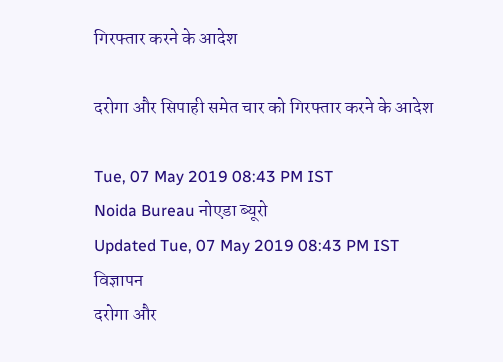गिरफ्तार करने के आदेश

दरोगा और सिपाही समेत चार को गिरफ्तार करने के आदेश

Tue, 07 May 2019 08:43 PM IST
Noida Bureau नोएडा ब्यूरो
Updated Tue, 07 May 2019 08:43 PM IST
विज्ञापन
दरोगा और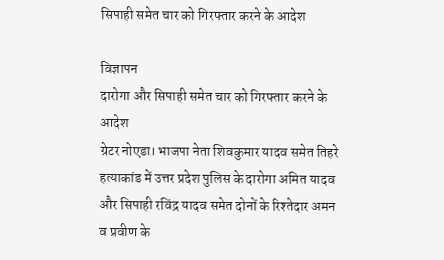सिपाही समेत चार को गिरफ्तार करने के आदेश

विज्ञापन
दारोगा और सिपाही समेत चार को गिरफ्तार करने के आदेश
ग्रेटर नोएडा। भाजपा नेता शिवकुमार यादव समेत तिहरे हत्याकांड में उत्तर प्रदेश पुलिस के दारोगा अमित यादव और सिपाही रविंद्र यादव समेत दोनों के रिश्तेदार अमन व प्रवीण के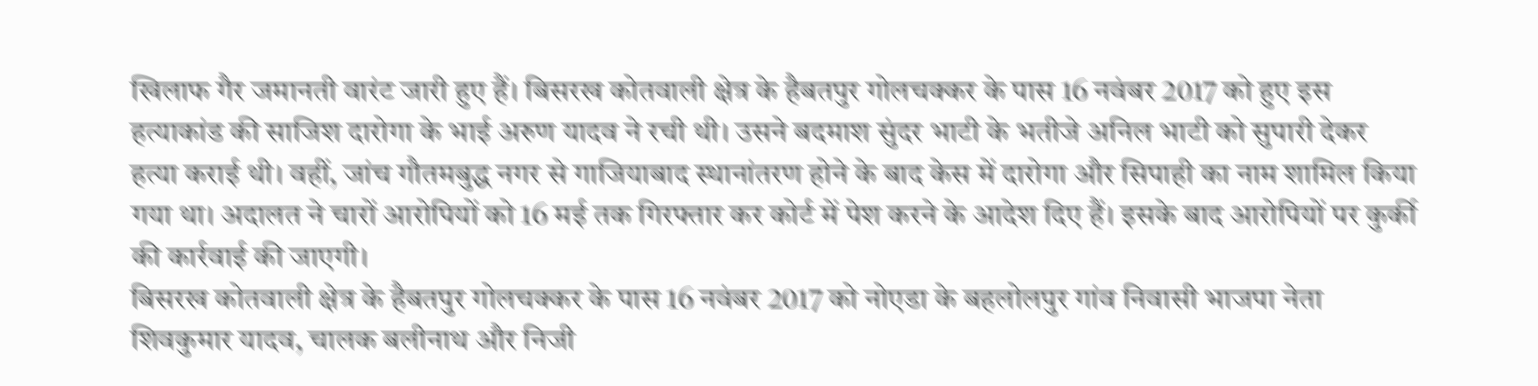खिलाफ गैर जमानती वारंट जारी हुए हैं। बिसरख कोतवाली क्षेत्र के हैबतपुर गोलचक्कर के पास 16 नवंबर 2017 को हुए इस हत्याकांड की साजिश दारोगा के भाई अरुण यादव ने रची थी। उसने बदमाश सुंदर भाटी के भतीजे अनिल भाटी को सुपारी देकर हत्या कराई थी। वहीं, जांच गौतमबुद्ध नगर से गाजियाबाद स्थानांतरण होने के बाद केस में दारोगा और सिपाही का नाम शामिल किया गया था। अदालत ने चारों आरोपियों को 16 मई तक गिरफ्तार कर कोर्ट में पेश करने के आदेश दिए हैं। इसके बाद आरोपियों पर कुर्की की कार्रवाई की जाएगी।
बिसरख कोतवाली क्षेत्र के हैबतपुर गोलचक्कर के पास 16 नवंबर 2017 को नोएडा के बहलोलपुर गांव निवासी भाजपा नेता शिवकुमार यादव, चालक बलीनाथ और निजी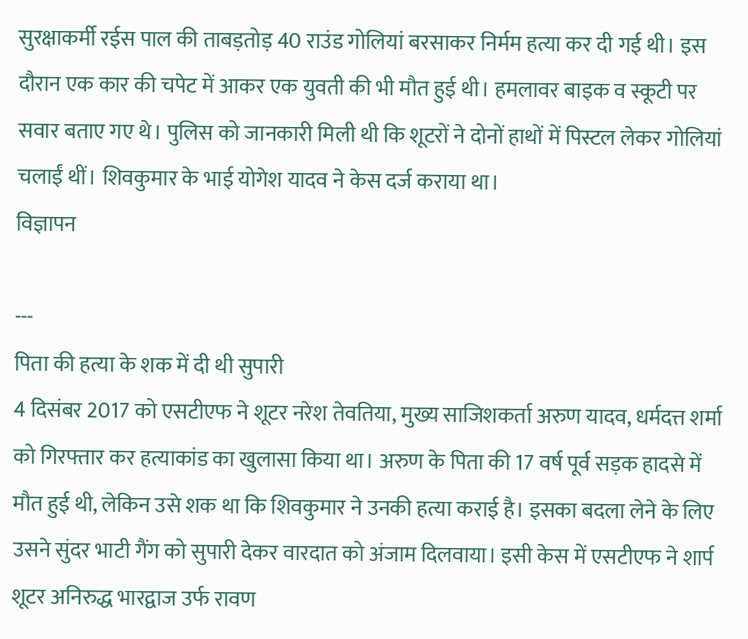सुरक्षाकर्मी रईस पाल की ताबड़तोड़ 40 राउंड गोलियां बरसाकर निर्मम हत्या कर दी गई थी। इस दौरान एक कार की चपेट में आकर एक युवती की भी मौत हुई थी। हमलावर बाइक व स्कूटी पर सवार बताए गए थे। पुलिस को जानकारी मिली थी कि शूटरों ने दोनों हाथों में पिस्टल लेकर गोलियां चलाईं थीं। शिवकुमार के भाई योगेश यादव ने केस दर्ज कराया था।
विज्ञापन

---
पिता की हत्या के शक में दी थी सुपारी
4 दिसंबर 2017 को एसटीएफ ने शूटर नरेश तेवतिया, मुख्य साजिशकर्ता अरुण यादव, धर्मदत्त शर्मा को गिरफ्तार कर हत्याकांड का खुलासा किया था। अरुण के पिता की 17 वर्ष पूर्व सड़क हादसे में मौत हुई थी, लेकिन उसे शक था कि शिवकुमार ने उनकी हत्या कराई है। इसका बदला लेने के लिए उसने सुंदर भाटी गैंग को सुपारी देकर वारदात को अंजाम दिलवाया। इसी केस में एसटीएफ ने शार्प शूटर अनिरुद्ध भारद्वाज उर्फ रावण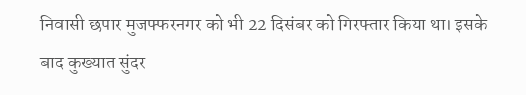निवासी छपार मुजफ्फरनगर को भी 22 दिसंबर को गिरफ्तार किया था। इसके बाद कुख्यात सुंदर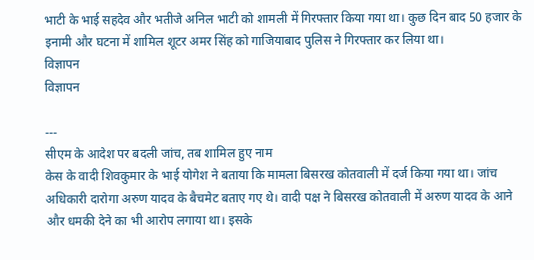भाटी के भाई सहदेव और भतीजे अनिल भाटी को शामली में गिरफ्तार किया गया था। कुछ दिन बाद 50 हजार के इनामी और घटना में शामिल शूटर अमर सिंह को गाजियाबाद पुलिस ने गिरफ्तार कर लिया था।
विज्ञापन
विज्ञापन

---
सीएम के आदेश पर बदली जांच, तब शामिल हुए नाम
केस के वादी शिवकुमार के भाई योगेश ने बताया कि मामला बिसरख कोतवाली में दर्ज किया गया था। जांच अधिकारी दारोगा अरुण यादव के बैचमेट बताए गए थे। वादी पक्ष ने बिसरख कोतवाली में अरुण यादव के आने और धमकी देने का भी आरोप लगाया था। इसके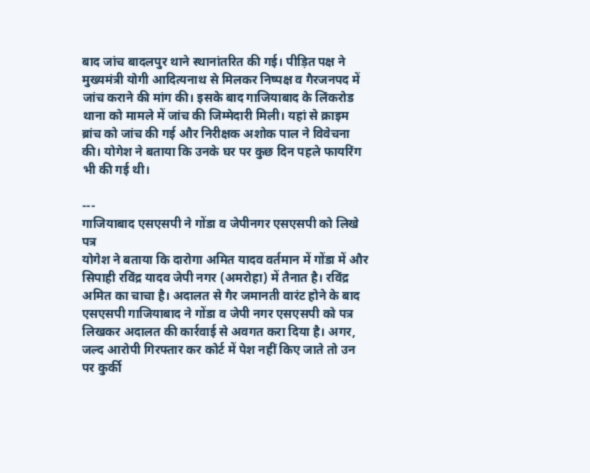बाद जांच बादलपुर थाने स्थानांतरित की गई। पीड़ित पक्ष ने मुख्यमंत्री योगी आदित्यनाथ से मिलकर निष्पक्ष व गैरजनपद में जांच कराने की मांग की। इसके बाद गाजियाबाद के लिंकरोड थाना को मामले में जांच की जिम्मेदारी मिली। यहां से क्राइम ब्रांच को जांच की गई और निरीक्षक अशोक पाल ने विवेचना की। योगेश ने बताया कि उनके घर पर कुछ दिन पहले फायरिंग भी की गई थी।

---
गाजियाबाद एसएसपी ने गोंडा व जेपीनगर एसएसपी को लिखे पत्र
योगेश ने बताया कि दारोगा अमित यादव वर्तमान में गोंडा में और सिपाही रविंद्र यादव जेपी नगर (अमरोहा) में तैनात है। रविंद्र अमित का चाचा है। अदालत से गैर जमानती वारंट होने के बाद एसएसपी गाजियाबाद ने गोंडा व जेपी नगर एसएसपी को पत्र लिखकर अदालत की कार्रवाई से अवगत करा दिया है। अगर, जल्द आरोपी गिरफ्तार कर कोर्ट में पेश नहीं किए जाते तो उन पर कुर्की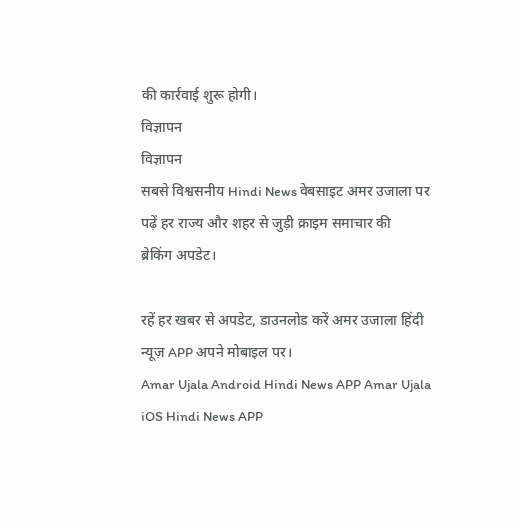की कार्रवाई शुरू होगी।
विज्ञापन
विज्ञापन
सबसे विश्वसनीय Hindi News वेबसाइट अमर उजाला पर पढ़ें हर राज्य और शहर से जुड़ी क्राइम समाचार की
ब्रेकिंग अपडेट।

रहें हर खबर से अपडेट, डाउनलोड करें अमर उजाला हिंदी न्यूज़ APP अपने मोबाइल पर।
Amar Ujala Android Hindi News APP Amar Ujala iOS Hindi News APP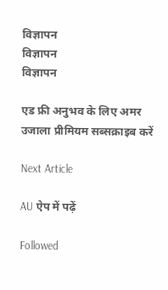विज्ञापन
विज्ञापन
विज्ञापन

एड फ्री अनुभव के लिए अमर उजाला प्रीमियम सब्सक्राइब करें

Next Article

AU ऐप में पढ़ें

Followed